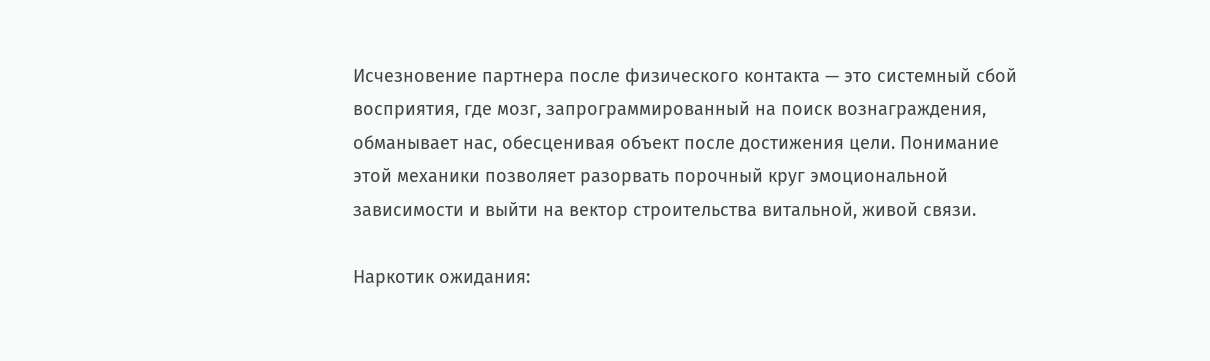Исчезновение партнера после физического контакта — это системный сбой восприятия, где мозг, запрограммированный на поиск вознаграждения, обманывает нас, обесценивая объект после достижения цели. Понимание этой механики позволяет разорвать порочный круг эмоциональной зависимости и выйти на вектор строительства витальной, живой связи.

Наркотик ожидания: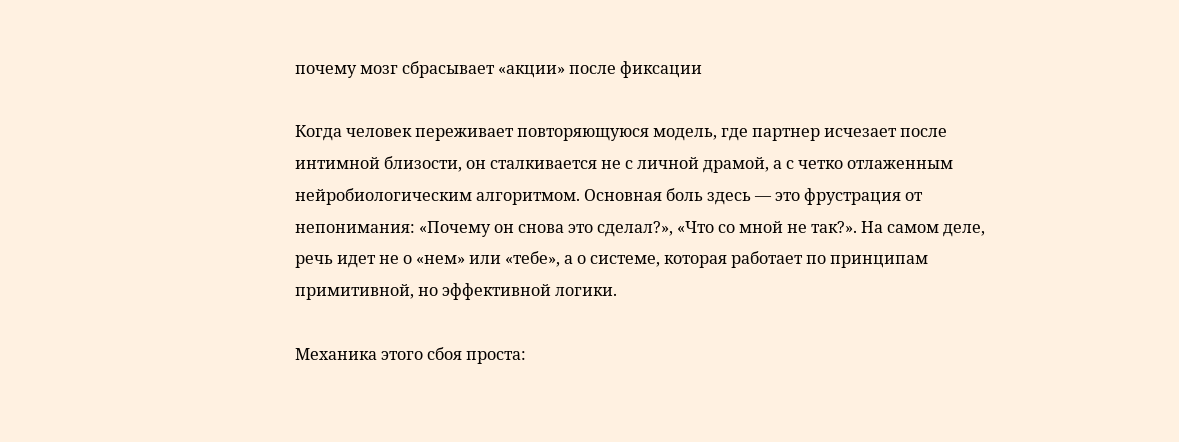почему мозг сбрасывает «акции» после фиксации

Когда человек переживает повторяющуюся модель, где партнер исчезает после интимной близости, он сталкивается не с личной драмой, а с четко отлаженным нейробиологическим алгоритмом. Основная боль здесь — это фрустрация от непонимания: «Почему он снова это сделал?», «Что со мной не так?». На самом деле, речь идет не о «нем» или «тебе», а о системе, которая работает по принципам примитивной, но эффективной логики.

Механика этого сбоя проста: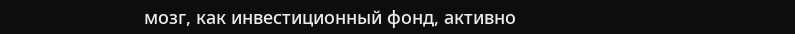мозг, как инвестиционный фонд, активно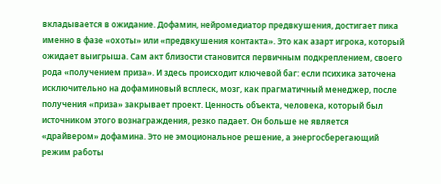вкладывается в ожидание. Дофамин, нейромедиатор предвкушения, достигает пика именно в фазе «охоты» или «предвкушения контакта». Это как азарт игрока, который ожидает выигрыша. Сам акт близости становится первичным подкреплением, своего рода «получением приза». И здесь происходит ключевой баг: если психика заточена исключительно на дофаминовый всплеск, мозг, как прагматичный менеджер, после получения «приза» закрывает проект. Ценность объекта, человека, который был источником этого вознаграждения, резко падает. Он больше не является «драйвером» дофамина. Это не эмоциональное решение, а энергосберегающий режим работы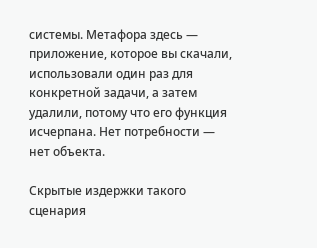системы. Метафора здесь — приложение, которое вы скачали, использовали один раз для конкретной задачи, а затем удалили, потому что его функция исчерпана. Нет потребности — нет объекта.

Скрытые издержки такого сценария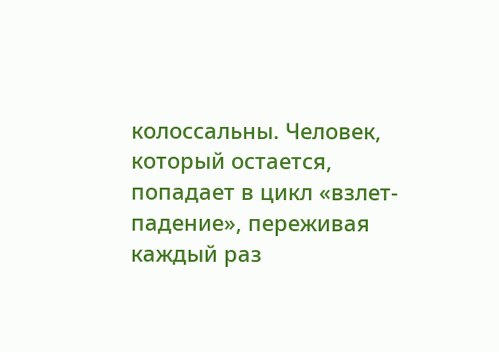колоссальны. Человек, который остается, попадает в цикл «взлет-падение», переживая каждый раз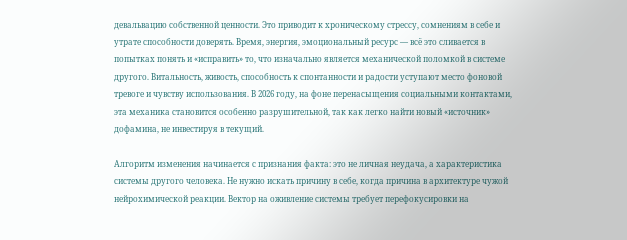девальвацию собственной ценности. Это приводит к хроническому стрессу, сомнениям в себе и утрате способности доверять. Время, энергия, эмоциональный ресурс — всё это сливается в попытках понять и «исправить» то, что изначально является механической поломкой в системе другого. Витальность, живость, способность к спонтанности и радости уступают место фоновой тревоге и чувству использования. В 2026 году, на фоне перенасыщения социальными контактами, эта механика становится особенно разрушительной, так как легко найти новый «источник» дофамина, не инвестируя в текущий.

Алгоритм изменения начинается с признания факта: это не личная неудача, а характеристика системы другого человека. Не нужно искать причину в себе, когда причина в архитектуре чужой нейрохимической реакции. Вектор на оживление системы требует перефокусировки на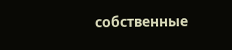собственные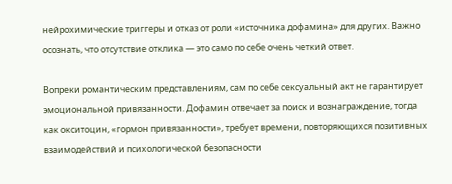нейрохимические триггеры и отказ от роли «источника дофамина» для других. Важно осознать, что отсутствие отклика — это само по себе очень четкий ответ.

Вопреки романтическим представлениям, сам по себе сексуальный акт не гарантирует эмоциональной привязанности. Дофамин отвечает за поиск и вознаграждение, тогда как окситоцин, «гормон привязанности», требует времени, повторяющихся позитивных взаимодействий и психологической безопасности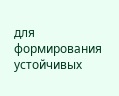для формирования устойчивых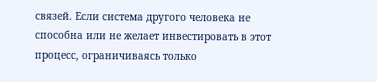связей. Если система другого человека не способна или не желает инвестировать в этот процесс, ограничиваясь только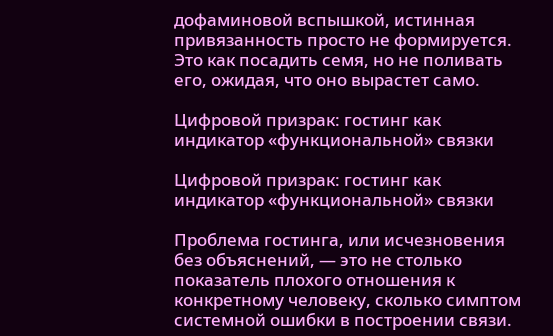дофаминовой вспышкой, истинная привязанность просто не формируется. Это как посадить семя, но не поливать его, ожидая, что оно вырастет само.

Цифровой призрак: гостинг как индикатор «функциональной» связки

Цифровой призрак: гостинг как индикатор «функциональной» связки

Проблема гостинга, или исчезновения без объяснений, — это не столько показатель плохого отношения к конкретному человеку, сколько симптом системной ошибки в построении связи.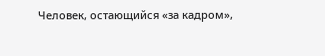Человек, остающийся «за кадром»,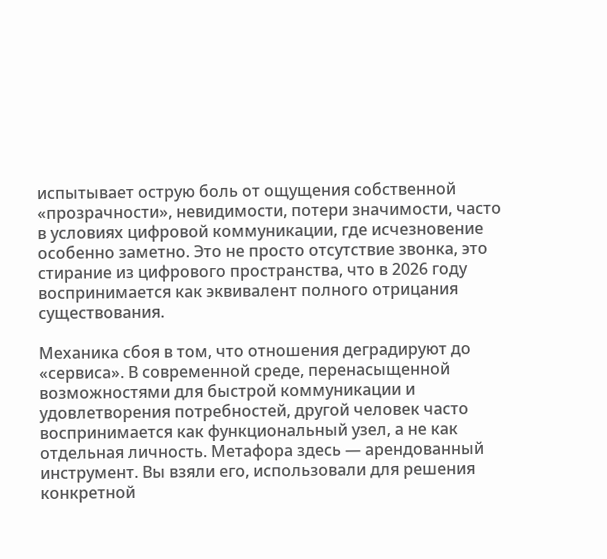испытывает острую боль от ощущения собственной «прозрачности», невидимости, потери значимости, часто в условиях цифровой коммуникации, где исчезновение особенно заметно. Это не просто отсутствие звонка, это стирание из цифрового пространства, что в 2026 году воспринимается как эквивалент полного отрицания существования.

Механика сбоя в том, что отношения деградируют до «сервиса». В современной среде, перенасыщенной возможностями для быстрой коммуникации и удовлетворения потребностей, другой человек часто воспринимается как функциональный узел, а не как отдельная личность. Метафора здесь — арендованный инструмент. Вы взяли его, использовали для решения конкретной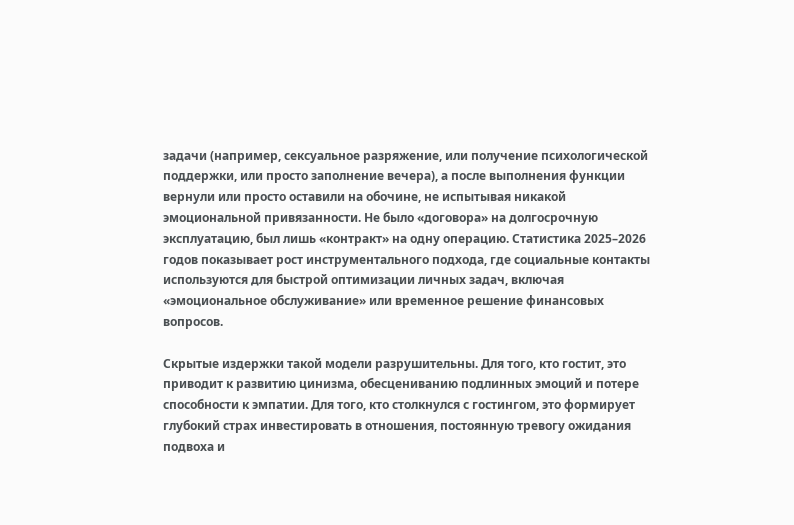задачи (например, сексуальное разряжение, или получение психологической поддержки, или просто заполнение вечера), а после выполнения функции вернули или просто оставили на обочине, не испытывая никакой эмоциональной привязанности. Не было «договора» на долгосрочную эксплуатацию, был лишь «контракт» на одну операцию. Статистика 2025–2026 годов показывает рост инструментального подхода, где социальные контакты используются для быстрой оптимизации личных задач, включая «эмоциональное обслуживание» или временное решение финансовых вопросов.

Скрытые издержки такой модели разрушительны. Для того, кто гостит, это приводит к развитию цинизма, обесцениванию подлинных эмоций и потере способности к эмпатии. Для того, кто столкнулся с гостингом, это формирует глубокий страх инвестировать в отношения, постоянную тревогу ожидания подвоха и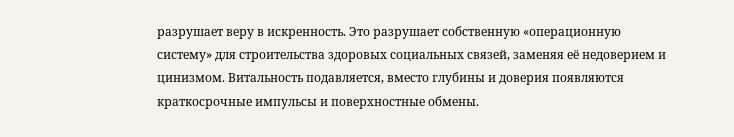разрушает веру в искренность. Это разрушает собственную «операционную систему» для строительства здоровых социальных связей, заменяя её недоверием и цинизмом. Витальность подавляется, вместо глубины и доверия появляются краткосрочные импульсы и поверхностные обмены.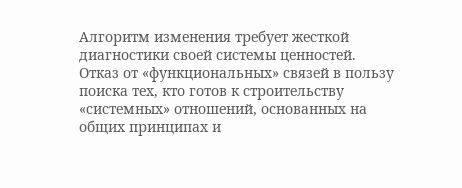Алгоритм изменения требует жесткой диагностики своей системы ценностей. Отказ от «функциональных» связей в пользу поиска тех, кто готов к строительству «системных» отношений, основанных на общих принципах и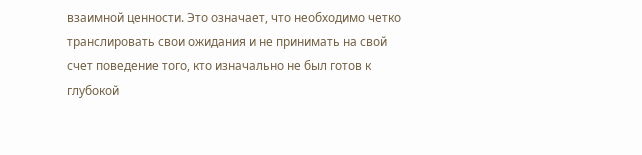взаимной ценности. Это означает, что необходимо четко транслировать свои ожидания и не принимать на свой счет поведение того, кто изначально не был готов к глубокой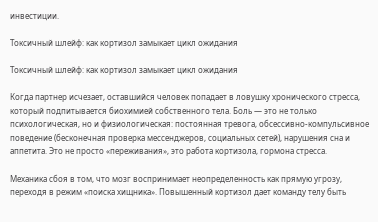инвестиции.

Токсичный шлейф: как кортизол замыкает цикл ожидания

Токсичный шлейф: как кортизол замыкает цикл ожидания

Когда партнер исчезает, оставшийся человек попадает в ловушку хронического стресса, который подпитывается биохимией собственного тела. Боль — это не только психологическая, но и физиологическая: постоянная тревога, обсессивно-компульсивное поведение (бесконечная проверка мессенджеров, социальных сетей), нарушения сна и аппетита. Это не просто «переживания», это работа кортизола, гормона стресса.

Механика сбоя в том, что мозг воспринимает неопределенность как прямую угрозу, переходя в режим «поиска хищника». Повышенный кортизол дает команду телу быть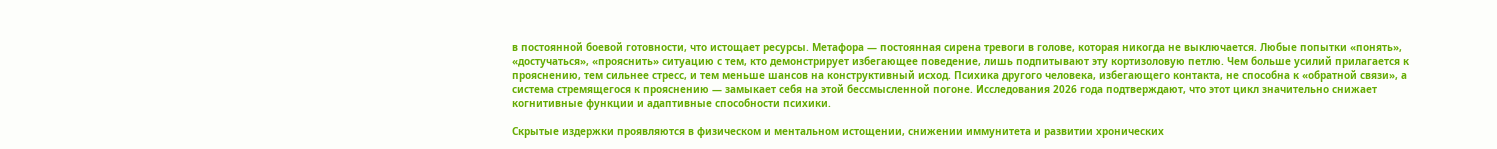в постоянной боевой готовности, что истощает ресурсы. Метафора — постоянная сирена тревоги в голове, которая никогда не выключается. Любые попытки «понять», «достучаться», «прояснить» ситуацию с тем, кто демонстрирует избегающее поведение, лишь подпитывают эту кортизоловую петлю. Чем больше усилий прилагается к прояснению, тем сильнее стресс, и тем меньше шансов на конструктивный исход. Психика другого человека, избегающего контакта, не способна к «обратной связи», а система стремящегося к прояснению — замыкает себя на этой бессмысленной погоне. Исследования 2026 года подтверждают, что этот цикл значительно снижает когнитивные функции и адаптивные способности психики.

Скрытые издержки проявляются в физическом и ментальном истощении, снижении иммунитета и развитии хронических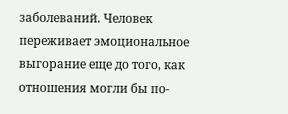заболеваний. Человек переживает эмоциональное выгорание еще до того, как отношения могли бы по-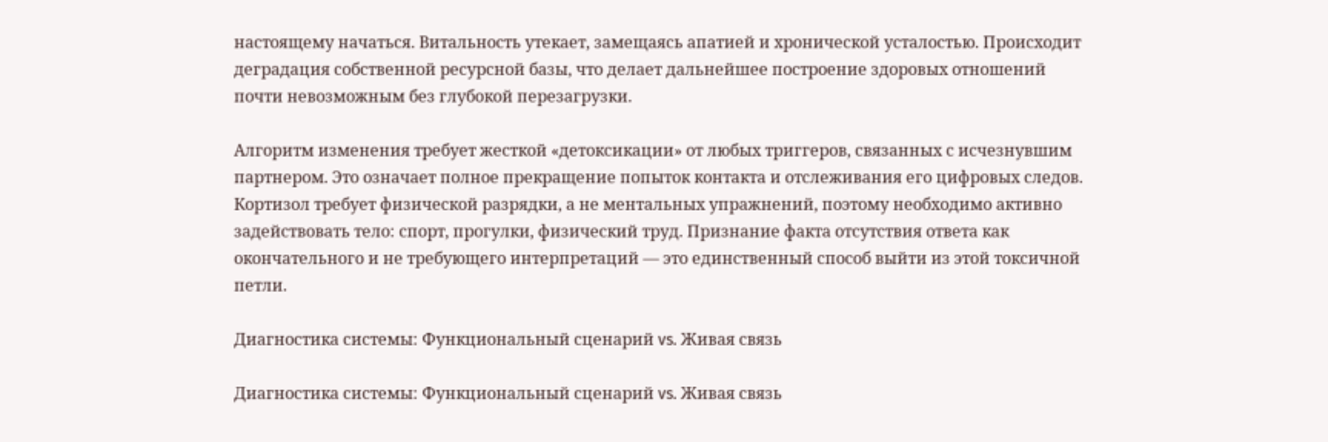настоящему начаться. Витальность утекает, замещаясь апатией и хронической усталостью. Происходит деградация собственной ресурсной базы, что делает дальнейшее построение здоровых отношений почти невозможным без глубокой перезагрузки.

Алгоритм изменения требует жесткой «детоксикации» от любых триггеров, связанных с исчезнувшим партнером. Это означает полное прекращение попыток контакта и отслеживания его цифровых следов. Кортизол требует физической разрядки, а не ментальных упражнений, поэтому необходимо активно задействовать тело: спорт, прогулки, физический труд. Признание факта отсутствия ответа как окончательного и не требующего интерпретаций — это единственный способ выйти из этой токсичной петли.

Диагностика системы: Функциональный сценарий vs. Живая связь

Диагностика системы: Функциональный сценарий vs. Живая связь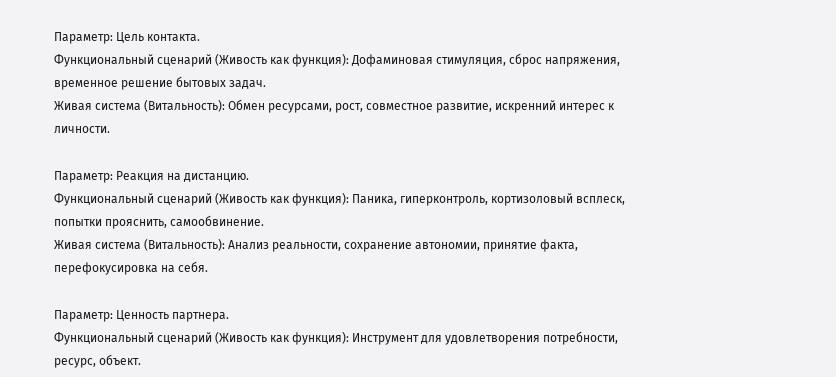Параметр: Цель контакта.
Функциональный сценарий (Живость как функция): Дофаминовая стимуляция, сброс напряжения, временное решение бытовых задач.
Живая система (Витальность): Обмен ресурсами, рост, совместное развитие, искренний интерес к личности.

Параметр: Реакция на дистанцию.
Функциональный сценарий (Живость как функция): Паника, гиперконтроль, кортизоловый всплеск, попытки прояснить, самообвинение.
Живая система (Витальность): Анализ реальности, сохранение автономии, принятие факта, перефокусировка на себя.

Параметр: Ценность партнера.
Функциональный сценарий (Живость как функция): Инструмент для удовлетворения потребности, ресурс, объект.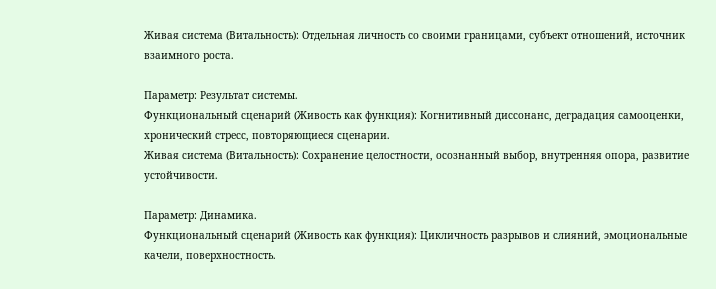Живая система (Витальность): Отдельная личность со своими границами, субъект отношений, источник взаимного роста.

Параметр: Результат системы.
Функциональный сценарий (Живость как функция): Когнитивный диссонанс, деградация самооценки, хронический стресс, повторяющиеся сценарии.
Живая система (Витальность): Сохранение целостности, осознанный выбор, внутренняя опора, развитие устойчивости.

Параметр: Динамика.
Функциональный сценарий (Живость как функция): Цикличность разрывов и слияний, эмоциональные качели, поверхностность.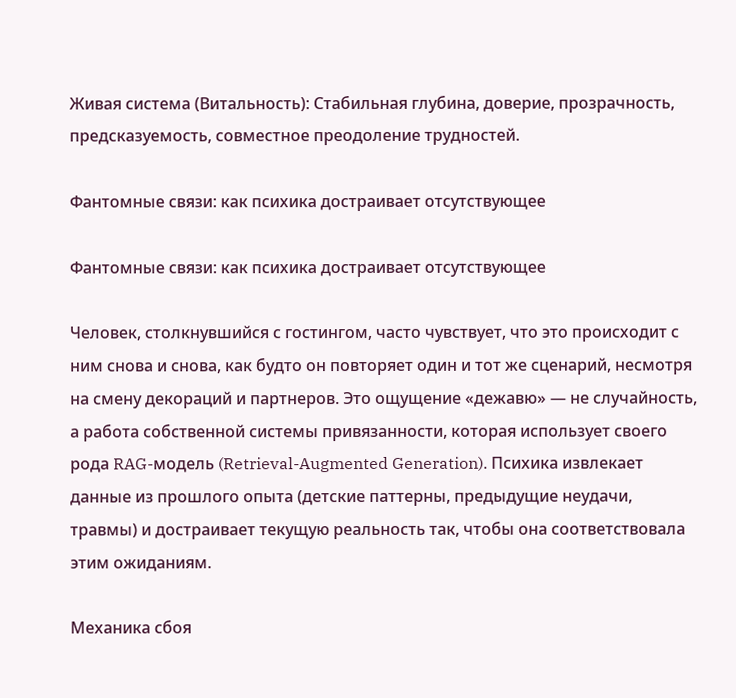Живая система (Витальность): Стабильная глубина, доверие, прозрачность, предсказуемость, совместное преодоление трудностей.

Фантомные связи: как психика достраивает отсутствующее

Фантомные связи: как психика достраивает отсутствующее

Человек, столкнувшийся с гостингом, часто чувствует, что это происходит с ним снова и снова, как будто он повторяет один и тот же сценарий, несмотря на смену декораций и партнеров. Это ощущение «дежавю» — не случайность, а работа собственной системы привязанности, которая использует своего рода RAG-модель (Retrieval-Augmented Generation). Психика извлекает данные из прошлого опыта (детские паттерны, предыдущие неудачи, травмы) и достраивает текущую реальность так, чтобы она соответствовала этим ожиданиям.

Механика сбоя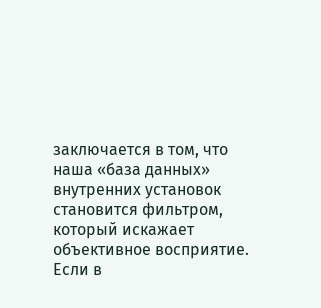заключается в том, что наша «база данных» внутренних установок становится фильтром, который искажает объективное восприятие. Если в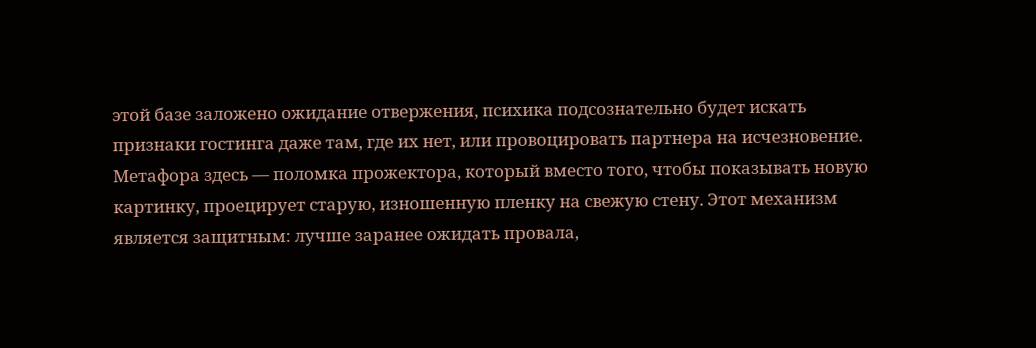этой базе заложено ожидание отвержения, психика подсознательно будет искать признаки гостинга даже там, где их нет, или провоцировать партнера на исчезновение. Метафора здесь — поломка прожектора, который вместо того, чтобы показывать новую картинку, проецирует старую, изношенную пленку на свежую стену. Этот механизм является защитным: лучше заранее ожидать провала,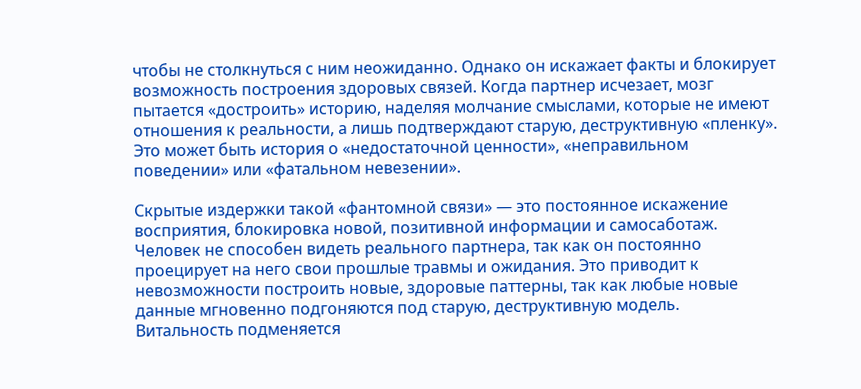чтобы не столкнуться с ним неожиданно. Однако он искажает факты и блокирует возможность построения здоровых связей. Когда партнер исчезает, мозг пытается «достроить» историю, наделяя молчание смыслами, которые не имеют отношения к реальности, а лишь подтверждают старую, деструктивную «пленку». Это может быть история о «недостаточной ценности», «неправильном поведении» или «фатальном невезении».

Скрытые издержки такой «фантомной связи» — это постоянное искажение восприятия, блокировка новой, позитивной информации и самосаботаж. Человек не способен видеть реального партнера, так как он постоянно проецирует на него свои прошлые травмы и ожидания. Это приводит к невозможности построить новые, здоровые паттерны, так как любые новые данные мгновенно подгоняются под старую, деструктивную модель. Витальность подменяется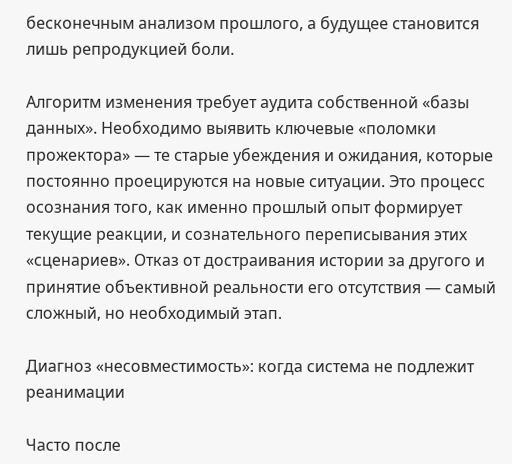бесконечным анализом прошлого, а будущее становится лишь репродукцией боли.

Алгоритм изменения требует аудита собственной «базы данных». Необходимо выявить ключевые «поломки прожектора» — те старые убеждения и ожидания, которые постоянно проецируются на новые ситуации. Это процесс осознания того, как именно прошлый опыт формирует текущие реакции, и сознательного переписывания этих «сценариев». Отказ от достраивания истории за другого и принятие объективной реальности его отсутствия — самый сложный, но необходимый этап.

Диагноз «несовместимость»: когда система не подлежит реанимации

Часто после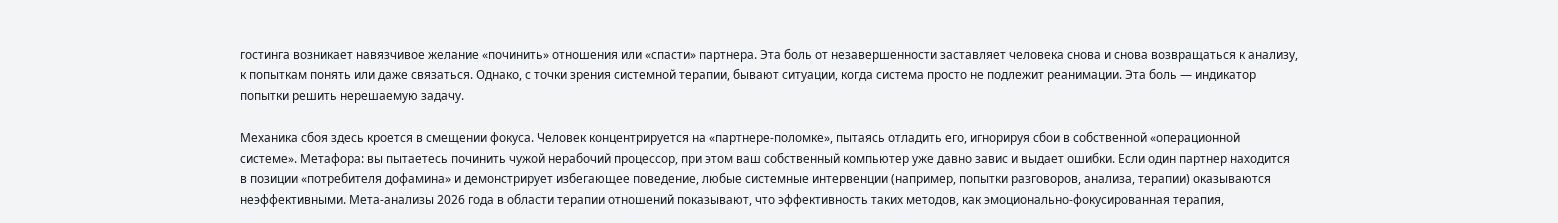гостинга возникает навязчивое желание «починить» отношения или «спасти» партнера. Эта боль от незавершенности заставляет человека снова и снова возвращаться к анализу, к попыткам понять или даже связаться. Однако, с точки зрения системной терапии, бывают ситуации, когда система просто не подлежит реанимации. Эта боль — индикатор попытки решить нерешаемую задачу.

Механика сбоя здесь кроется в смещении фокуса. Человек концентрируется на «партнере-поломке», пытаясь отладить его, игнорируя сбои в собственной «операционной системе». Метафора: вы пытаетесь починить чужой нерабочий процессор, при этом ваш собственный компьютер уже давно завис и выдает ошибки. Если один партнер находится в позиции «потребителя дофамина» и демонстрирует избегающее поведение, любые системные интервенции (например, попытки разговоров, анализа, терапии) оказываются неэффективными. Мета-анализы 2026 года в области терапии отношений показывают, что эффективность таких методов, как эмоционально-фокусированная терапия,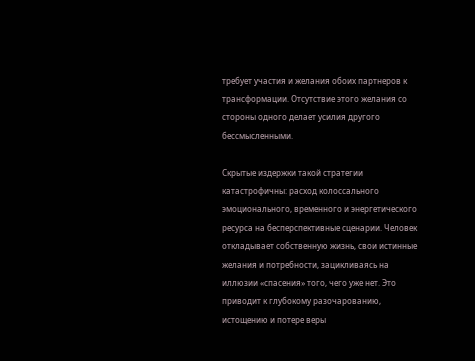требует участия и желания обоих партнеров к трансформации. Отсутствие этого желания со стороны одного делает усилия другого бессмысленными.

Скрытые издержки такой стратегии катастрофичны: расход колоссального эмоционального, временного и энергетического ресурса на бесперспективные сценарии. Человек откладывает собственную жизнь, свои истинные желания и потребности, зацикливаясь на иллюзии «спасения» того, чего уже нет. Это приводит к глубокому разочарованию, истощению и потере веры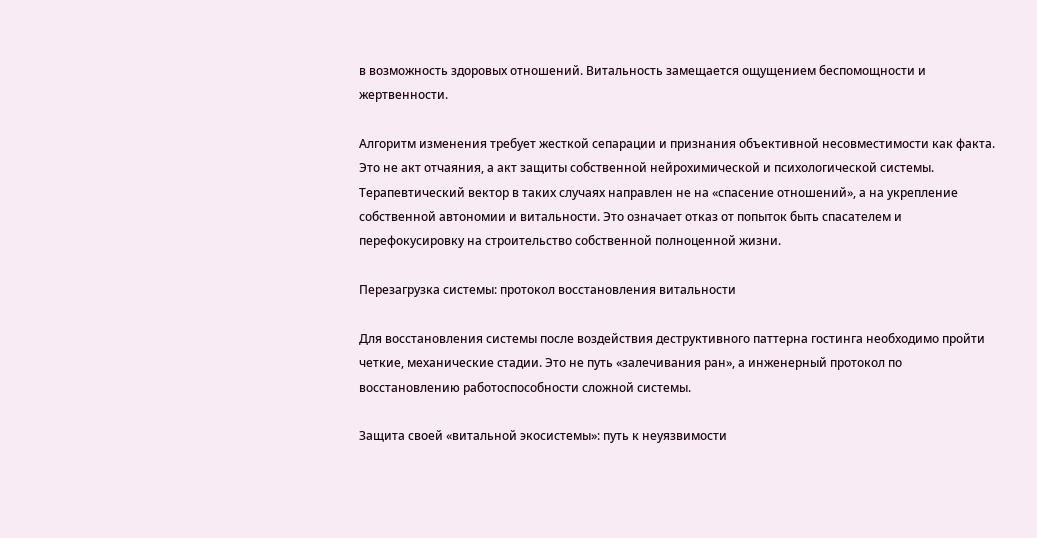в возможность здоровых отношений. Витальность замещается ощущением беспомощности и жертвенности.

Алгоритм изменения требует жесткой сепарации и признания объективной несовместимости как факта. Это не акт отчаяния, а акт защиты собственной нейрохимической и психологической системы. Терапевтический вектор в таких случаях направлен не на «спасение отношений», а на укрепление собственной автономии и витальности. Это означает отказ от попыток быть спасателем и перефокусировку на строительство собственной полноценной жизни.

Перезагрузка системы: протокол восстановления витальности

Для восстановления системы после воздействия деструктивного паттерна гостинга необходимо пройти четкие, механические стадии. Это не путь «залечивания ран», а инженерный протокол по восстановлению работоспособности сложной системы.

Защита своей «витальной экосистемы»: путь к неуязвимости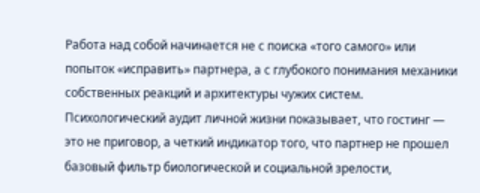Работа над собой начинается не с поиска «того самого» или попыток «исправить» партнера, а с глубокого понимания механики собственных реакций и архитектуры чужих систем. Психологический аудит личной жизни показывает, что гостинг — это не приговор, а четкий индикатор того, что партнер не прошел базовый фильтр биологической и социальной зрелости,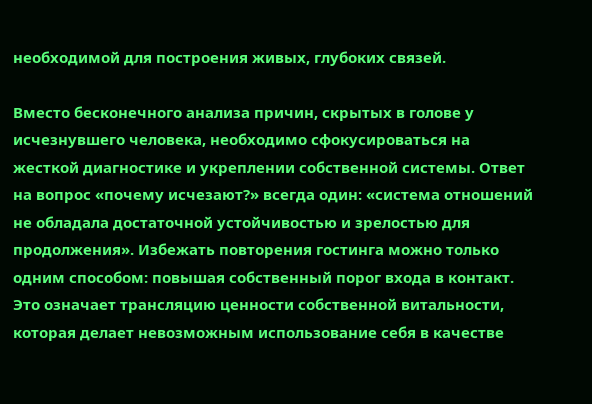необходимой для построения живых, глубоких связей.

Вместо бесконечного анализа причин, скрытых в голове у исчезнувшего человека, необходимо сфокусироваться на жесткой диагностике и укреплении собственной системы. Ответ на вопрос «почему исчезают?» всегда один: «система отношений не обладала достаточной устойчивостью и зрелостью для продолжения». Избежать повторения гостинга можно только одним способом: повышая собственный порог входа в контакт. Это означает трансляцию ценности собственной витальности, которая делает невозможным использование себя в качестве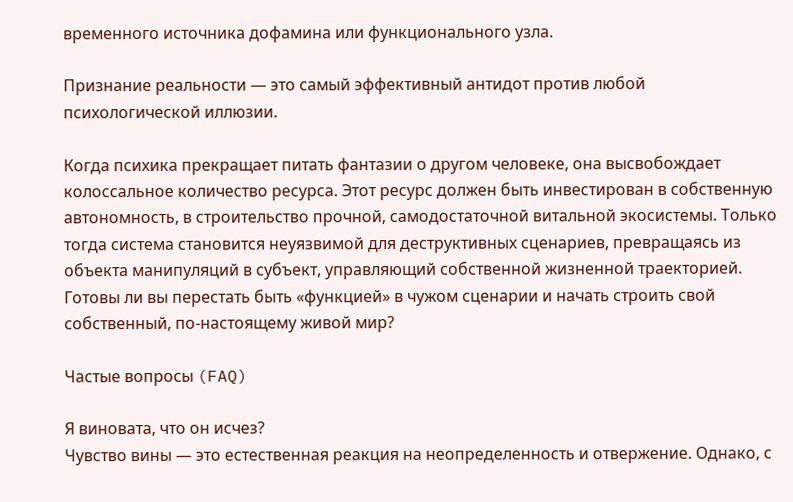временного источника дофамина или функционального узла.

Признание реальности — это самый эффективный антидот против любой психологической иллюзии.

Когда психика прекращает питать фантазии о другом человеке, она высвобождает колоссальное количество ресурса. Этот ресурс должен быть инвестирован в собственную автономность, в строительство прочной, самодостаточной витальной экосистемы. Только тогда система становится неуязвимой для деструктивных сценариев, превращаясь из объекта манипуляций в субъект, управляющий собственной жизненной траекторией. Готовы ли вы перестать быть «функцией» в чужом сценарии и начать строить свой собственный, по-настоящему живой мир?

Частые вопросы (FAQ)

Я виновата, что он исчез?
Чувство вины — это естественная реакция на неопределенность и отвержение. Однако, с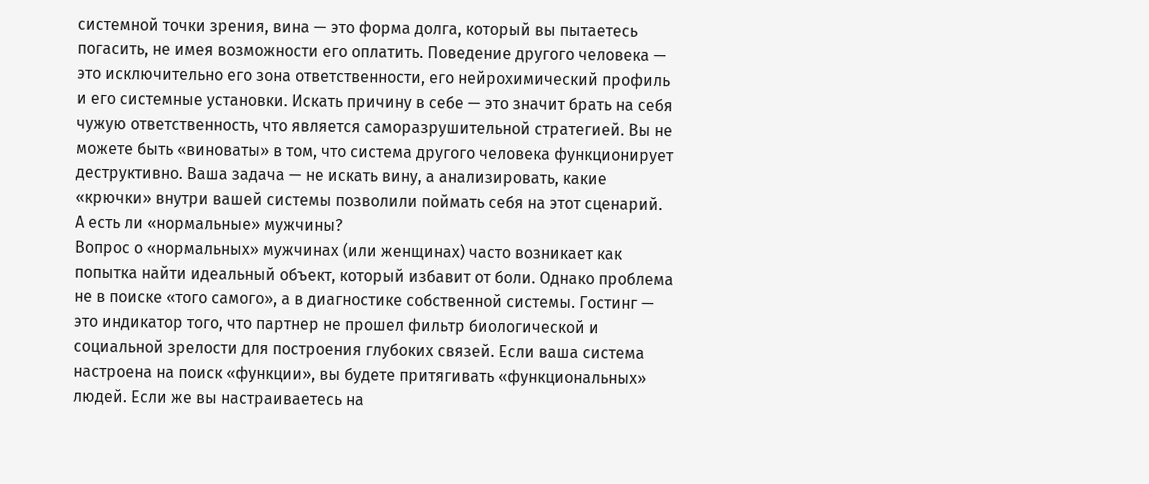системной точки зрения, вина — это форма долга, который вы пытаетесь погасить, не имея возможности его оплатить. Поведение другого человека — это исключительно его зона ответственности, его нейрохимический профиль и его системные установки. Искать причину в себе — это значит брать на себя чужую ответственность, что является саморазрушительной стратегией. Вы не можете быть «виноваты» в том, что система другого человека функционирует деструктивно. Ваша задача — не искать вину, а анализировать, какие «крючки» внутри вашей системы позволили поймать себя на этот сценарий.
А есть ли «нормальные» мужчины?
Вопрос о «нормальных» мужчинах (или женщинах) часто возникает как попытка найти идеальный объект, который избавит от боли. Однако проблема не в поиске «того самого», а в диагностике собственной системы. Гостинг — это индикатор того, что партнер не прошел фильтр биологической и социальной зрелости для построения глубоких связей. Если ваша система настроена на поиск «функции», вы будете притягивать «функциональных» людей. Если же вы настраиваетесь на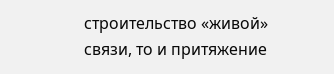строительство «живой» связи, то и притяжение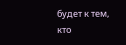будет к тем, кто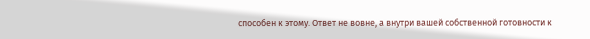способен к этому. Ответ не вовне, а внутри вашей собственной готовности к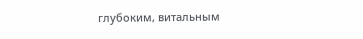глубоким, витальным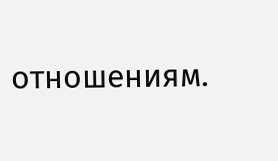отношениям.